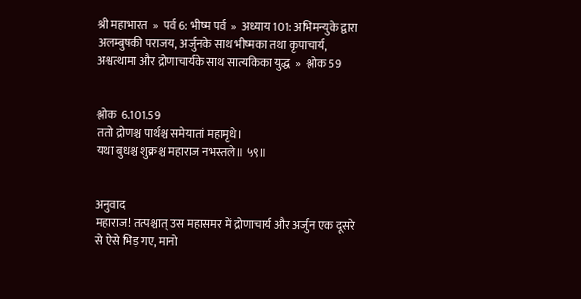श्री महाभारत  »  पर्व 6: भीष्म पर्व  »  अध्याय 101: अभिमन्युके द्वारा अलम्बुषकी पराजय, अर्जुनके साथ भीष्मका तथा कृपाचार्य, अश्वत्थामा और द्रोणाचार्यके साथ सात्यकिका युद्ध  »  श्लोक 59


श्लोक  6.101.59
ततो द्रोणश्च पार्थश्च समेयातां महामृधे।
यथा बुधश्च शुक्रश्च महाराज नभस्तले॥ ५९॥


अनुवाद
महाराज! तत्पश्चात् उस महासमर में द्रोणाचार्य और अर्जुन एक दूसरे से ऐसे भिड़ गए, मानो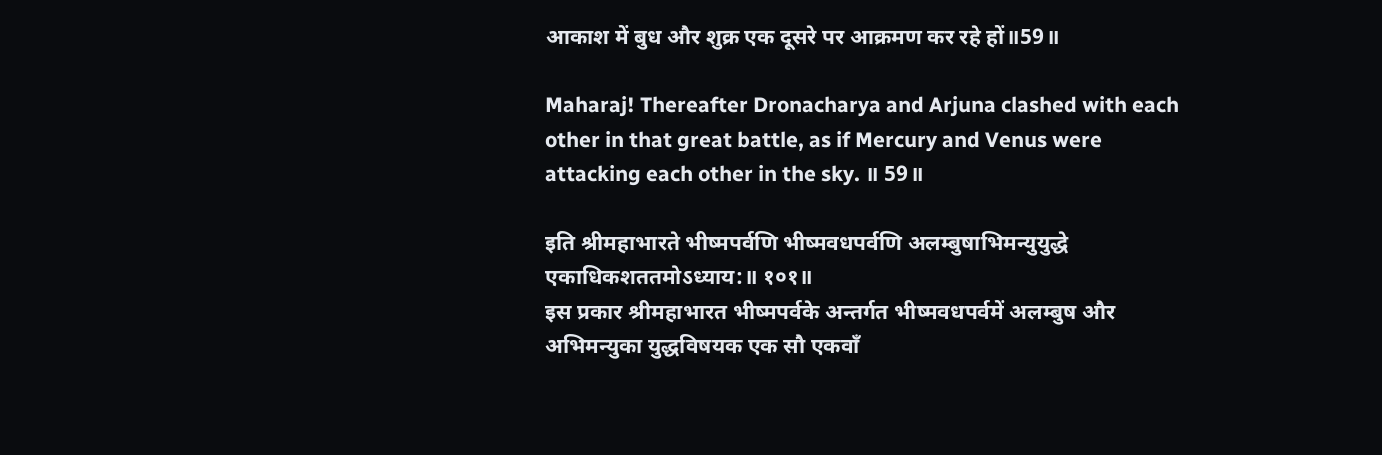आकाश में बुध और शुक्र एक दूसरे पर आक्रमण कर रहे हों॥59॥

Maharaj! Thereafter Dronacharya and Arjuna clashed with each other in that great battle, as if Mercury and Venus were attacking each other in the sky. ॥ 59॥

इति श्रीमहाभारते भीष्मपर्वणि भीष्मवधपर्वणि अलम्बुषाभिमन्युयुद्धे एकाधिकशततमोऽध्याय:॥ १०१॥
इस प्रकार श्रीमहाभारत भीष्मपर्वके अन्तर्गत भीष्मवधपर्वमें अलम्बुष और अभिमन्युका युद्धविषयक एक सौ एकवाँ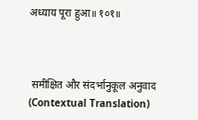अध्याय पूरा हुआ॥ १०१॥



 समीक्षित और संदर्भानुकूल अनुवाद (Contextual Translation)